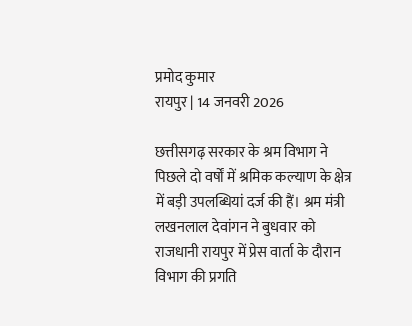प्रमोद कुमार
रायपुर | 14 जनवरी 2026

छत्तीसगढ़ सरकार के श्रम विभाग ने पिछले दो वर्षों में श्रमिक कल्याण के क्षेत्र में बड़ी उपलब्धियां दर्ज की हैं। श्रम मंत्री लखनलाल देवांगन ने बुधवार को राजधानी रायपुर में प्रेस वार्ता के दौरान विभाग की प्रगति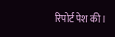रिपोर्ट पेश की।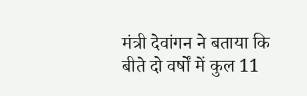मंत्री देवांगन ने बताया कि बीते दो वर्षों में कुल 11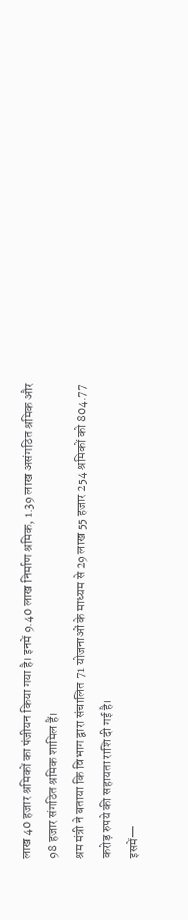लाख 40 हजार श्रमिकों का पंजीयन किया गया है। इनमें 9.40 लाख निर्माण श्रमिक, 1.39 लाख असंगठित श्रमिक और 98 हजार संगठित श्रमिक शामिल हैं।
श्रम मंत्री ने बताया कि विभाग द्वारा संचालित 71 योजनाओं के माध्यम से 29 लाख 55 हजार 254 श्रमिकों को 804.77 करोड़ रुपये की सहायता राशि दी गई है।
इसमें—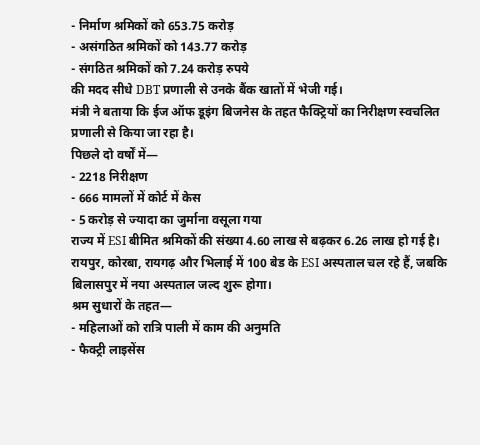- निर्माण श्रमिकों को 653.75 करोड़
- असंगठित श्रमिकों को 143.77 करोड़
- संगठित श्रमिकों को 7.24 करोड़ रुपये
की मदद सीधे DBT प्रणाली से उनके बैंक खातों में भेजी गई।
मंत्री ने बताया कि ईज ऑफ डूइंग बिजनेस के तहत फैक्ट्रियों का निरीक्षण स्वचलित प्रणाली से किया जा रहा है।
पिछले दो वर्षों में—
- 2218 निरीक्षण
- 666 मामलों में कोर्ट में केस
- 5 करोड़ से ज्यादा का जुर्माना वसूला गया
राज्य में ESI बीमित श्रमिकों की संख्या 4.60 लाख से बढ़कर 6.26 लाख हो गई है।
रायपुर, कोरबा, रायगढ़ और भिलाई में 100 बेड के ESI अस्पताल चल रहे हैं, जबकि बिलासपुर में नया अस्पताल जल्द शुरू होगा।
श्रम सुधारों के तहत—
- महिलाओं को रात्रि पाली में काम की अनुमति
- फैक्ट्री लाइसेंस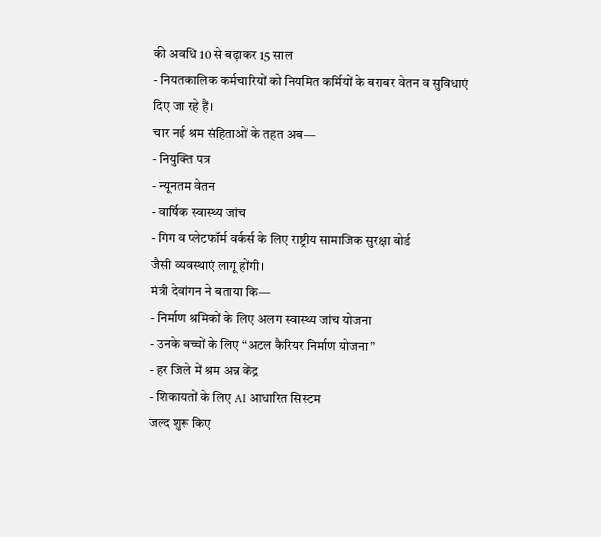की अवधि 10 से बढ़ाकर 15 साल
- नियतकालिक कर्मचारियों को नियमित कर्मियों के बराबर वेतन व सुविधाएं
दिए जा रहे हैं।
चार नई श्रम संहिताओं के तहत अब—
- नियुक्ति पत्र
- न्यूनतम वेतन
- वार्षिक स्वास्थ्य जांच
- गिग व प्लेटफॉर्म वर्कर्स के लिए राष्ट्रीय सामाजिक सुरक्षा बोर्ड
जैसी व्यवस्थाएं लागू होंगी।
मंत्री देवांगन ने बताया कि—
- निर्माण श्रमिकों के लिए अलग स्वास्थ्य जांच योजना
- उनके बच्चों के लिए “अटल कैरियर निर्माण योजना”
- हर जिले में श्रम अन्न केंद्र
- शिकायतों के लिए AI आधारित सिस्टम
जल्द शुरू किए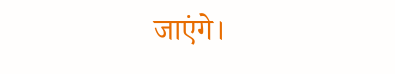जाएंगे।